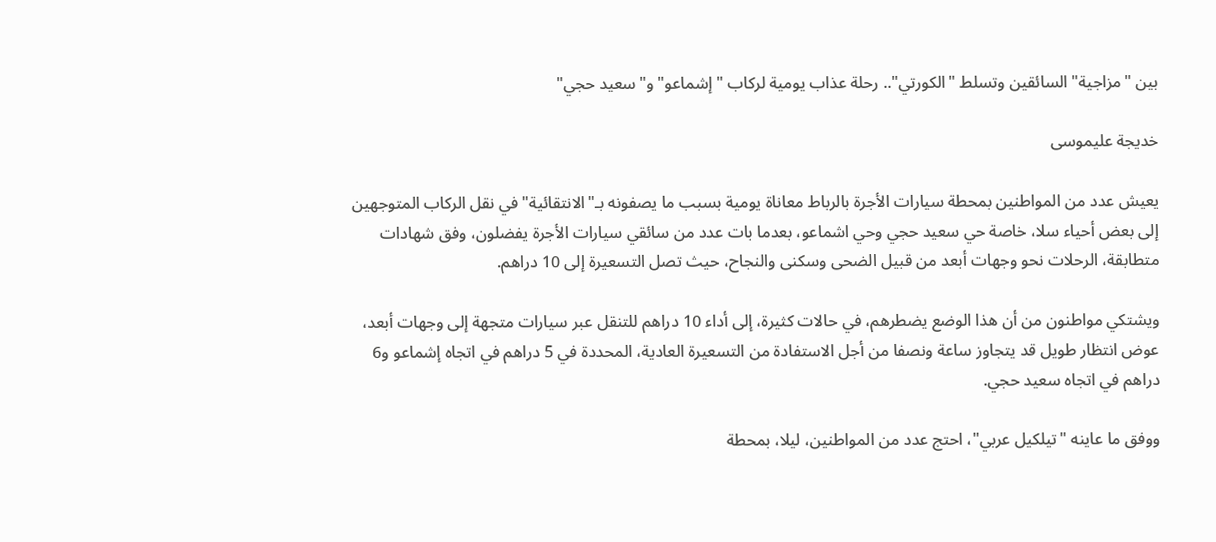بين "مزاجية" السائقين وتسلط "الكورتي".. رحلة عذاب يومية لركاب "إشماعو" و"سعيد حجي"

خديجة عليموسى

يعيش عدد من المواطنين بمحطة سيارات الأجرة بالرباط معاناة يومية بسبب ما يصفونه بـ"الانتقائية" في نقل الركاب المتوجهين إلى بعض أحياء سلا، خاصة حي سعيد حجي وحي اشماعو، بعدما بات عدد من سائقي سيارات الأجرة يفضلون، وفق شهادات متطابقة، الرحلات نحو وجهات أبعد من قبيل الضحى وسكنى والنجاح، حيث تصل التسعيرة إلى 10 دراهم.

ويشتكي مواطنون من أن هذا الوضع يضطرهم، في حالات كثيرة، إلى أداء 10 دراهم للتنقل عبر سيارات متجهة إلى وجهات أبعد، عوض انتظار طويل قد يتجاوز ساعة ونصفا من أجل الاستفادة من التسعيرة العادية، المحددة في 5 دراهم في اتجاه إشماعو و6 دراهم في اتجاه سعيد حجي.

ووفق ما عاينه "تيلكيل عربي"، احتج عدد من المواطنين، ليلا، بمحطة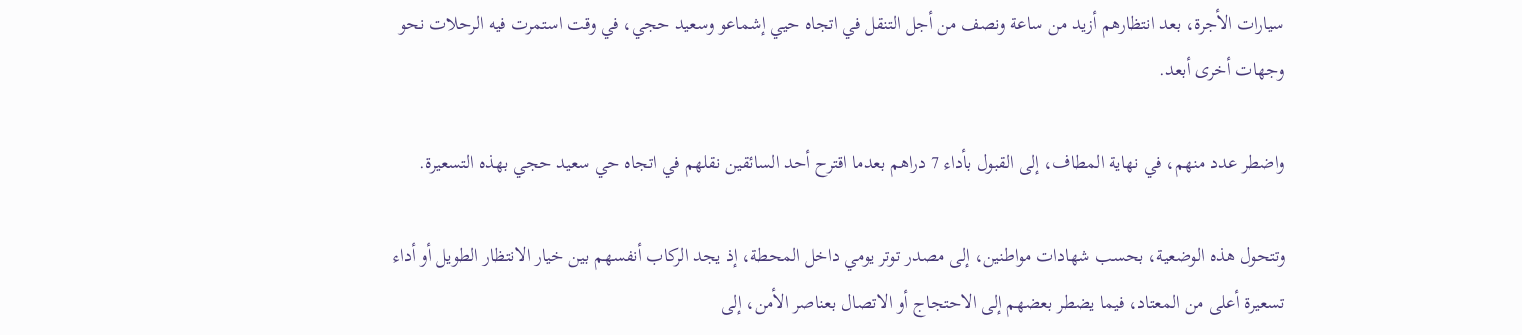سيارات الأجرة، بعد انتظارهم أزيد من ساعة ونصف من أجل التنقل في اتجاه حيي إشماعو وسعيد حجي، في وقت استمرت فيه الرحلات نحو وجهات أخرى أبعد.

واضطر عدد منهم، في نهاية المطاف، إلى القبول بأداء 7 دراهم بعدما اقترح أحد السائقين نقلهم في اتجاه حي سعيد حجي بهذه التسعيرة.

وتتحول هذه الوضعية، بحسب شهادات مواطنين، إلى مصدر توتر يومي داخل المحطة، إذ يجد الركاب أنفسهم بين خيار الانتظار الطويل أو أداء تسعيرة أعلى من المعتاد، فيما يضطر بعضهم إلى الاحتجاج أو الاتصال بعناصر الأمن، إلى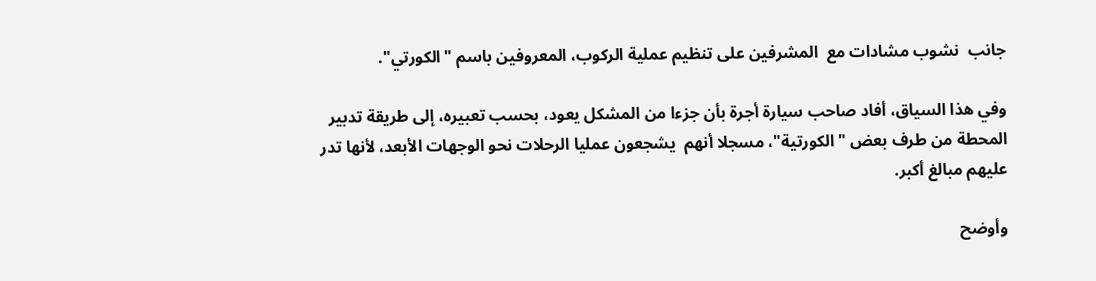جانب  نشوب مشادات مع  المشرفين على تنظيم عملية الركوب، المعروفين باسم "الكورتي".

وفي هذا السياق، أفاد صاحب سيارة أجرة بأن جزءا من المشكل يعود، بحسب تعبيره، إلى طريقة تدبير المحطة من طرف بعض "الكورتية"، مسجلا أنهم  يشجعون عمليا الرحلات نحو الوجهات الأبعد، لأنها تدر عليهم مبالغ أكبر.

وأوضح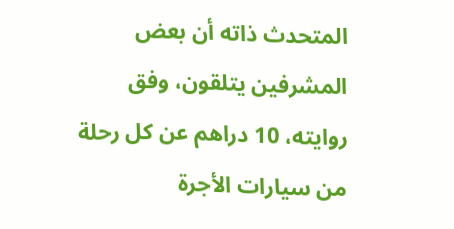المتحدث ذاته أن بعض المشرفين يتلقون، وفق روايته، 10 دراهم عن كل رحلة من سيارات الأجرة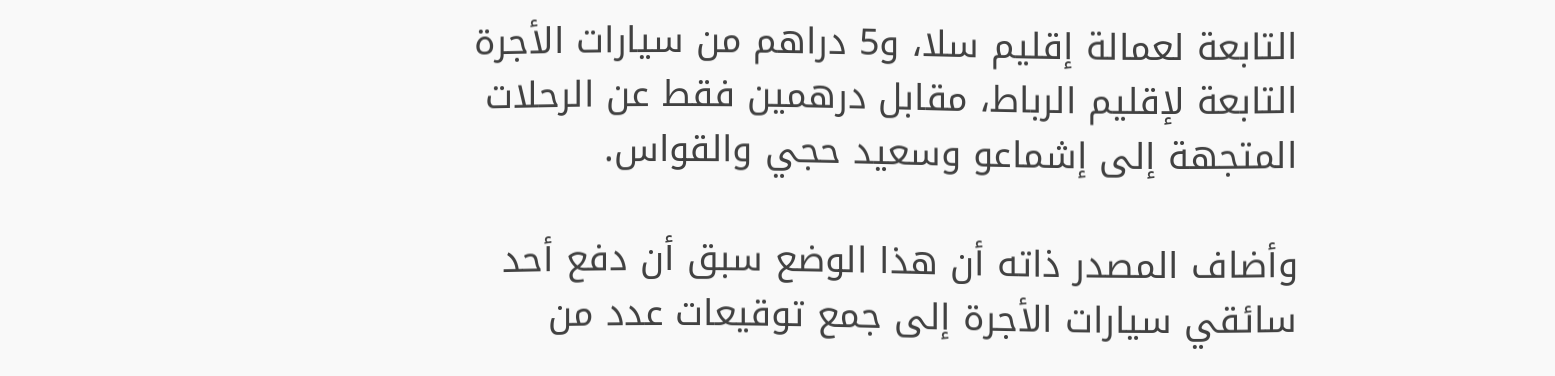التابعة لعمالة إقليم سلا، و5 دراهم من سيارات الأجرة التابعة لإقليم الرباط، مقابل درهمين فقط عن الرحلات المتجهة إلى إشماعو وسعيد حجي والقواس.

وأضاف المصدر ذاته أن هذا الوضع سبق أن دفع أحد سائقي سيارات الأجرة إلى جمع توقيعات عدد من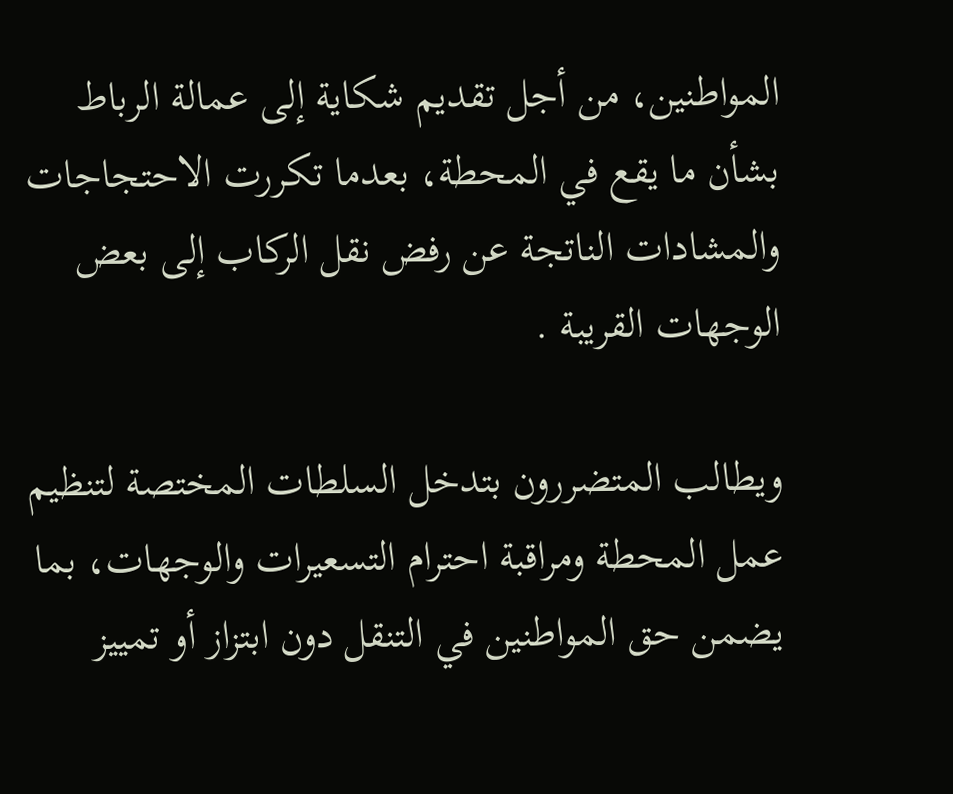المواطنين، من أجل تقديم شكاية إلى عمالة الرباط بشأن ما يقع في المحطة، بعدما تكررت الاحتجاجات والمشادات الناتجة عن رفض نقل الركاب إلى بعض الوجهات القريبة .

ويطالب المتضررون بتدخل السلطات المختصة لتنظيم عمل المحطة ومراقبة احترام التسعيرات والوجهات، بما يضمن حق المواطنين في التنقل دون ابتزاز أو تمييز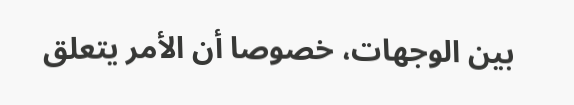بين الوجهات، خصوصا أن الأمر يتعلق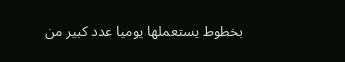بخطوط يستعملها يوميا عدد كبير من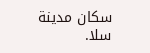سكان مدينة سلا.